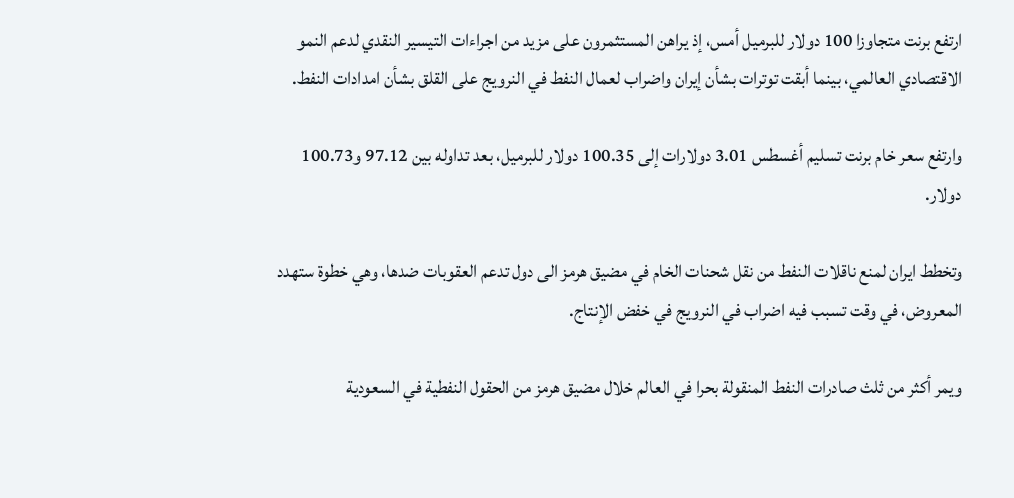ارتفع برنت متجاوزا 100 دولار للبرميل أمس، إذ يراهن المستثمرون على مزيد من اجراءات التيسير النقدي لدعم النمو الاقتصادي العالمي، بينما أبقت توترات بشأن إيران واضراب لعمال النفط في النرويج على القلق بشأن امدادات النفط.

وارتفع سعر خام برنت تسليم أغسطس 3.01 دولارات إلى 100.35 دولار للبرميل، بعد تداوله بين 97.12 و100.73 دولار.

وتخطط ايران لمنع ناقلات النفط من نقل شحنات الخام في مضيق هرمز الى دول تدعم العقوبات ضدها، وهي خطوة ستهدد المعروض، في وقت تسبب فيه اضراب في النرويج في خفض الإنتاج.

ويمر أكثر من ثلث صادرات النفط المنقولة بحرا في العالم خلال مضيق هرمز من الحقول النفطية في السعودية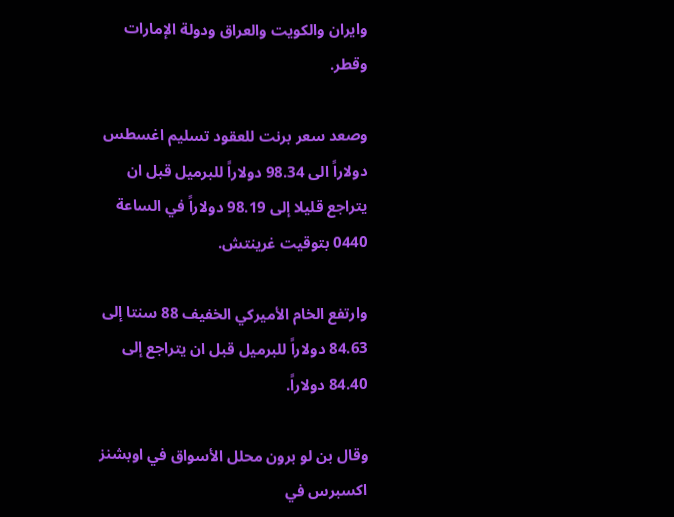وايران والكويت والعراق ودولة الإمارات وقطر.

وصعد سعر برنت للعقود تسليم اغسطس دولاراً الى 98.34 دولاراً للبرميل قبل ان يتراجع قليلا إلى 98.19 دولاراً في الساعة 0440 بتوقيت غرينتش.

وارتفع الخام الأميركي الخفيف 88 سنتا إلى 84.63 دولاراً للبرميل قبل ان يتراجع إلى 84.40 دولاراً.

وقال بن لو برون محلل الأسواق في اوبشنز اكسبرس في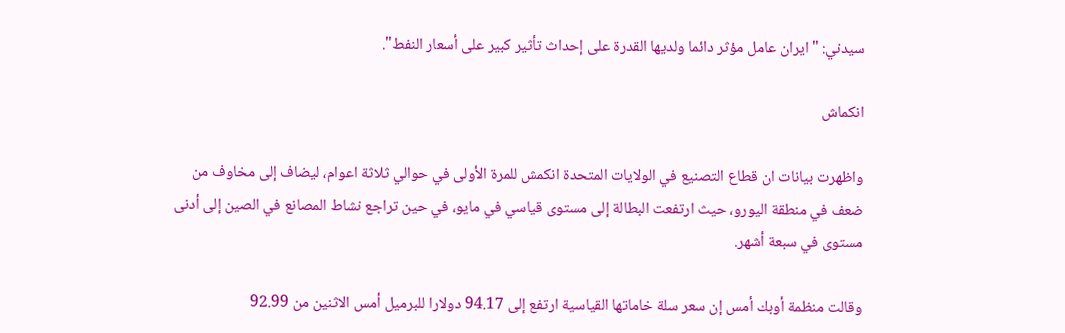سيدني: "ايران عامل مؤثر دائما ولديها القدرة على إحداث تأثير كبير على أسعار النفط".

انكماش

واظهرت بيانات ان قطاع التصنيع في الولايات المتحدة انكمش للمرة الأولى في حوالي ثلاثة اعوام، ليضاف إلى مخاوف من ضعف في منطقة اليورو، حيث ارتفعت البطالة إلى مستوى قياسي في مايو، في حين تراجع نشاط المصانع في الصين إلى أدنى مستوى في سبعة أشهر.

وقالت منظمة أوبك أمس إن سعر سلة خاماتها القياسية ارتفع إلى 94.17 دولارا للبرميل أمس الاثنين من 92.99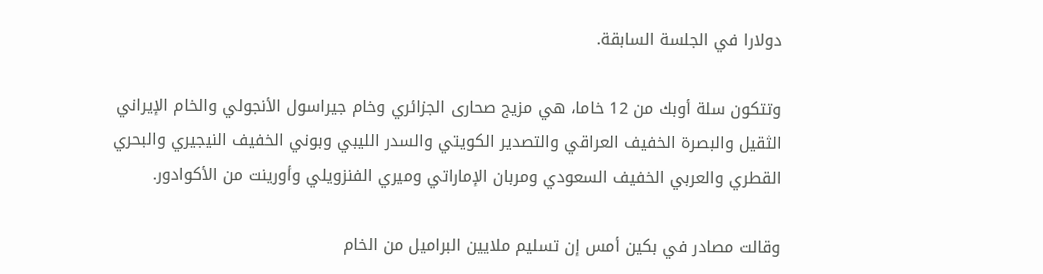دولارا في الجلسة السابقة.

وتتكون سلة أوبك من 12 خاما، هي مزيج صحارى الجزائري وخام جيراسول الأنجولي والخام الإيراني الثقيل والبصرة الخفيف العراقي والتصدير الكويتي والسدر الليبي وبوني الخفيف النيجيري والبحري القطري والعربي الخفيف السعودي ومربان الإماراتي وميري الفنزويلي وأورينت من الأكوادور.

وقالت مصادر في بكين أمس إن تسليم ملايين البراميل من الخام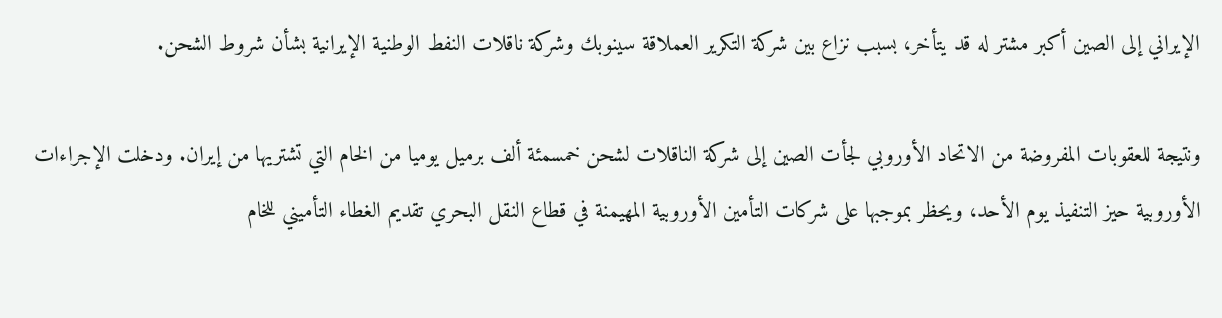الإيراني إلى الصين أكبر مشتر له قد يتأخر، بسبب نزاع بين شركة التكرير العملاقة سينوبك وشركة ناقلات النفط الوطنية الإيرانية بشأن شروط الشحن.

ونتيجة للعقوبات المفروضة من الاتحاد الأوروبي لجأت الصين إلى شركة الناقلات لشحن خمسمئة ألف برميل يوميا من الخام التي تشتريها من إيران. ودخلت الإجراءات الأوروبية حيز التنفيذ يوم الأحد، ويحظر بموجبها على شركات التأمين الأوروبية المهيمنة في قطاع النقل البحري تقديم الغطاء التأميني للخام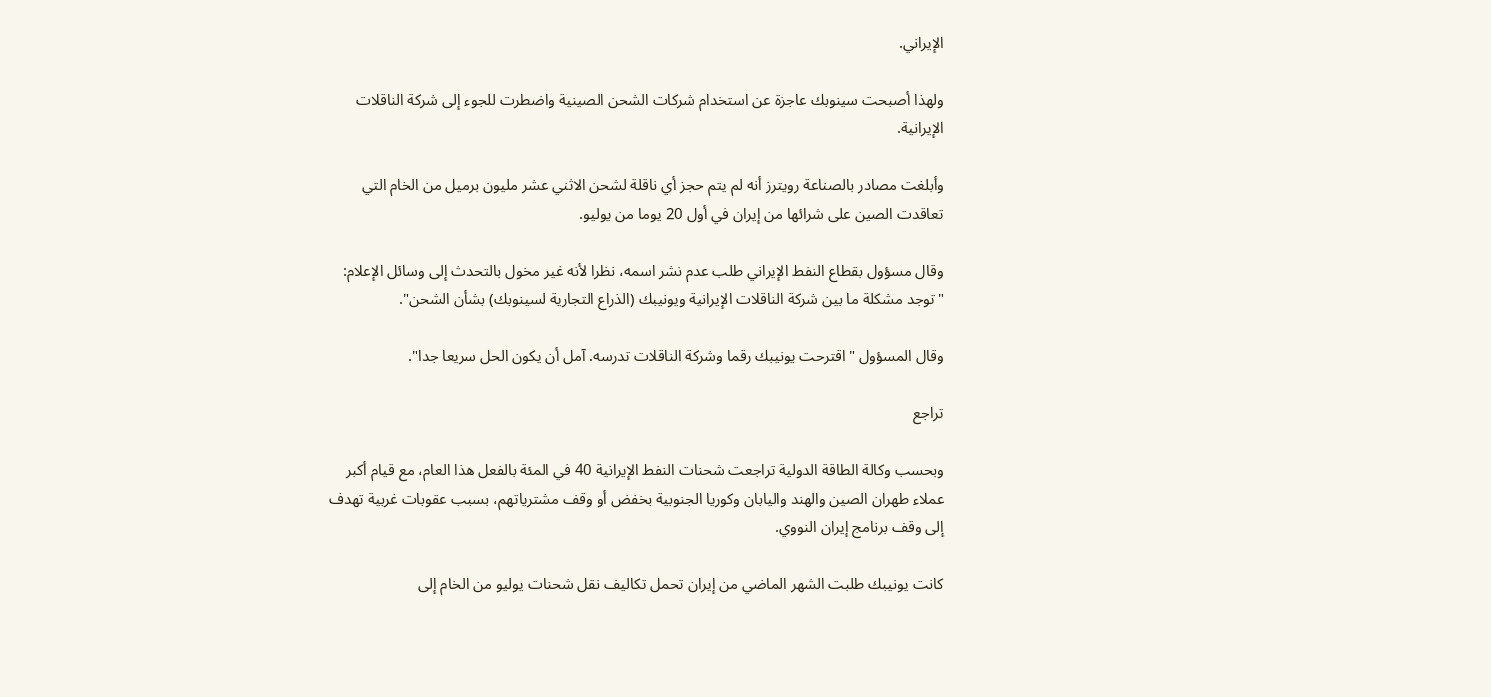الإيراني.

ولهذا أصبحت سينوبك عاجزة عن استخدام شركات الشحن الصينية واضطرت للجوء إلى شركة الناقلات الإيرانية.

وأبلغت مصادر بالصناعة رويترز أنه لم يتم حجز أي ناقلة لشحن الاثني عشر مليون برميل من الخام التي تعاقدت الصين على شرائها من إيران في أول 20 يوما من يوليو.

وقال مسؤول بقطاع النفط الإيراني طلب عدم نشر اسمه، نظرا لأنه غير مخول بالتحدث إلى وسائل الإعلام: "توجد مشكلة ما بين شركة الناقلات الإيرانية ويونيبك (الذراع التجارية لسينوبك) بشأن الشحن".

وقال المسؤول "اقترحت يونيبك رقما وشركة الناقلات تدرسه. آمل أن يكون الحل سريعا جدا".

تراجع

وبحسب وكالة الطاقة الدولية تراجعت شحنات النفط الإيرانية 40 في المئة بالفعل هذا العام، مع قيام أكبر عملاء طهران الصين والهند واليابان وكوريا الجنوبية بخفض أو وقف مشترياتهم، بسبب عقوبات غربية تهدف إلى وقف برنامج إيران النووي.

كانت يونيبك طلبت الشهر الماضي من إيران تحمل تكاليف نقل شحنات يوليو من الخام إلى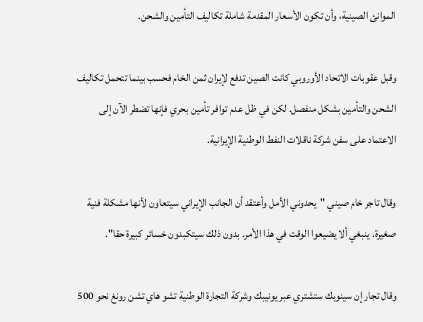الموانئ الصينية، وأن تكون الأسعار المقدمة شاملة تكاليف التأمين والشحن.

وقبل عقوبات الاتحاد الأوروبي كانت الصين تدفع لإيران ثمن الخام فحسب بينما تتحمل تكاليف الشحن والتأمين بشكل منفصل. لكن في ظل عدم توافر تأمين بحري فإنها تضطر الآن إلى الاعتماد على سفن شركة ناقلات النفط الوطنية الإيرانية.

وقال تاجر خام صيني "يحدوني الأمل وأعتقد أن الجانب الإيراني سيتعاون لأنها مشكلة فنية صغيرة. ينبغي ألا يضيعوا الوقت في هذا الأمر. بدون ذلك سيتكبدون خسائر كبيرة حقا".

وقال تجار إن سينوبك ستشتري عبر يونيبك وشركة التجارة الوطنية تشو هاي تشن رونغ نحو 500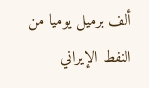ألف برميل يوميا من النفط الإيراني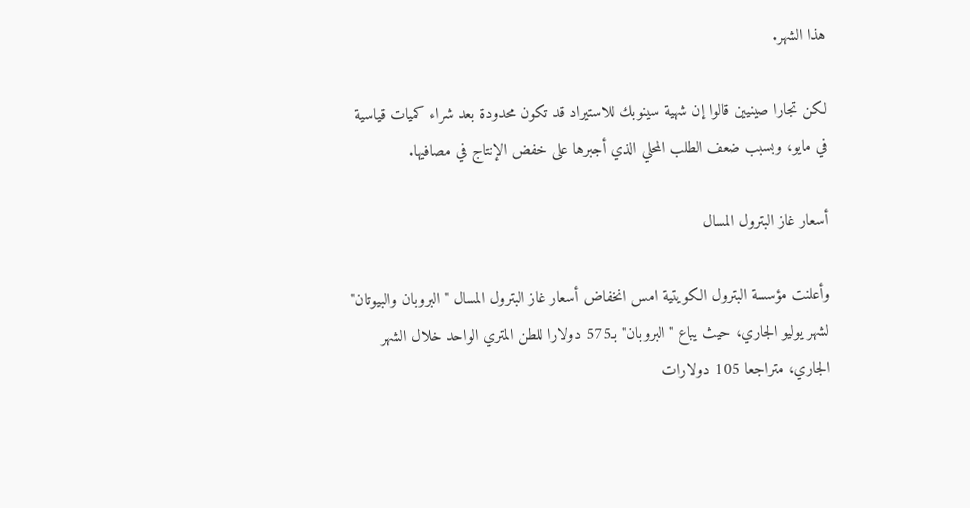هذا الشهر.

لكن تجارا صينيين قالوا إن شهية سينوبك للاستيراد قد تكون محدودة بعد شراء كميات قياسية في مايو، وبسبب ضعف الطلب المحلي الذي أجبرها على خفض الإنتاج في مصافيها.

أسعار غاز البترول المسال

وأعلنت مؤسسة البترول الكويتية امس انخفاض أسعار غاز البترول المسال "البروبان والبيوتان" لشهر يوليو الجاري، حيث يباع "البروبان" بـ575 دولارا للطن المتري الواحد خلال الشهر الجاري، متراجعا 105 دولارات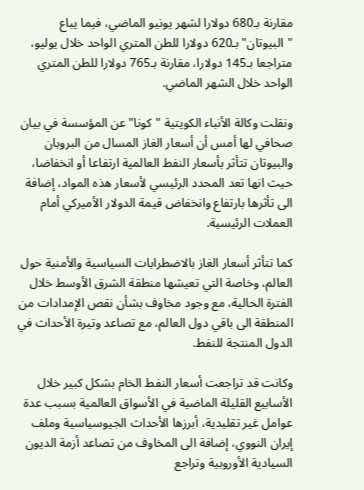مقارنة بـ680 دولارا لشهر يونيو الماضي، فيما يباع "البيوتان" بـ620 دولارا للطن المتري الواحد خلال يوليو، متراجعا بـ145 دولارا، مقارنة بـ765 دولارا للطن المتري الواحد خلال الشهر الماضي.

ونقلت وكالة الأنباء الكويتية "كونا" عن المؤسسة في بيان صحافي لها أمس أن أسعار الغاز المسال من البروبان والبيوتان تتأثر بأسعار النفط العالمية ارتفاعا أو انخفاضا، حيث انها تعد المحدد الرئيسي لأسعار هذه المواد، إضافة الى تأثرها بارتفاع وانخفاض قيمة الدولار الأميركي أمام العملات الرئيسية.

كما تتأثر أسعار الغاز بالاضطرابات السياسية والأمنية حول العالم، وخاصة التي تعيشها منطقة الشرق الأوسط خلال الفترة الحالية، مع وجود مخاوف بشأن نقص الإمدادات من المنطقة الى باقي دول العالم، مع تصاعد وتيرة الأحداث في الدول المنتجة للنفط.

وكانت قد تراجعت أسعار النفط الخام بشكل كبير خلال الأسابيع القليلة الماضية في الأسواق العالمية بسبب عدة عوامل غير تقليدية، أبرزها الأحداث الجيوسياسية وملف إيران النووي، إضافة الى المخاوف من تصاعد أزمة الديون السيادية الأوروبية وتراجع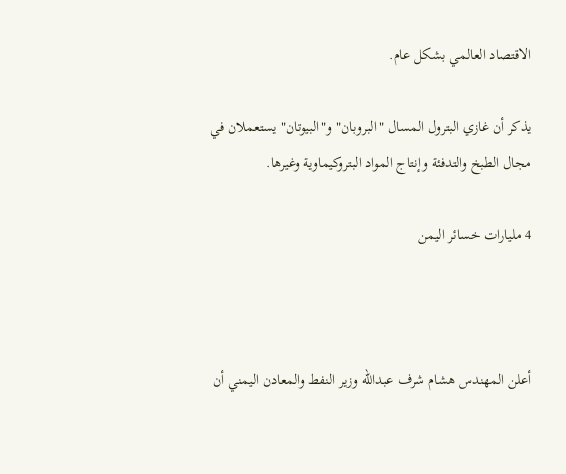الاقتصاد العالمي بشكل عام.

يذكر أن غازي البترول المسال "البروبان" و"البيوتان" يستعملان في مجال الطبخ والتدفئة وإنتاج المواد البتروكيماوية وغيرها.

4 مليارات خسائر اليمن



أعلن المهندس هشام شرف عبدالله وزير النفط والمعادن اليمني أن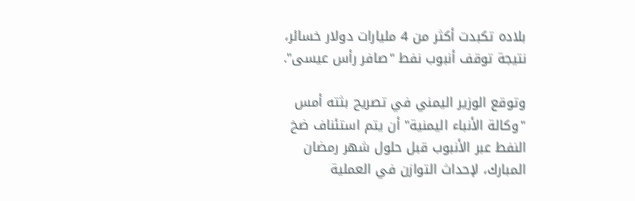بلاده تكبدت أكثر من 4 مليارات دولار خسائر، نتيجة توقف أنبوب نفط "صافر رأس عيسى".

وتوقع الوزير اليمني في تصريح بثته أمس "وكالة الأنباء اليمنية" أن يتم استئناف ضخ النفط عبر الأنبوب قبل حلول شهر رمضان المبارك، لإحداث التوازن في العملية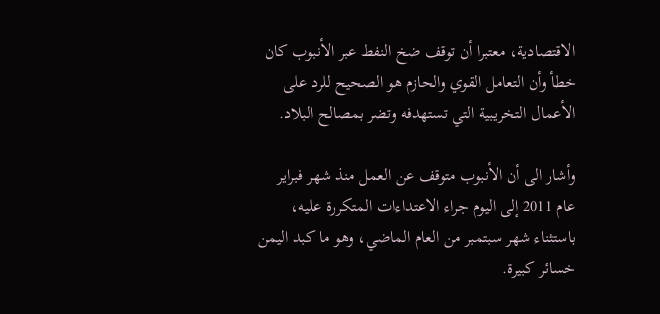الاقتصادية، معتبرا أن توقف ضخ النفط عبر الأنبوب كان خطأ وأن التعامل القوي والحازم هو الصحيح للرد على الأعمال التخريبية التي تستهدفه وتضر بمصالح البلاد.

وأشار الى أن الأنبوب متوقف عن العمل منذ شهر فبراير عام 2011 إلى اليوم جراء الاعتداءات المتكررة عليه، باستثناء شهر سبتمبر من العام الماضي، وهو ما كبد اليمن خسائر كبيرة.